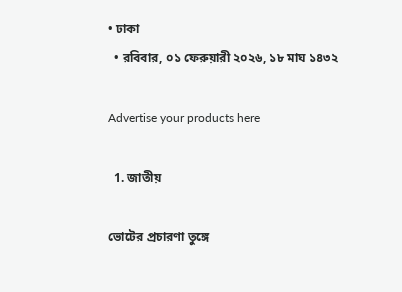• ঢাকা
  • রবিবার, ০১ ফেরুয়ারী ২০২৬, ১৮ মাঘ ১৪৩২

Advertise your products here

  1. জাতীয়

ভোটের প্রচারণা তুঙ্গে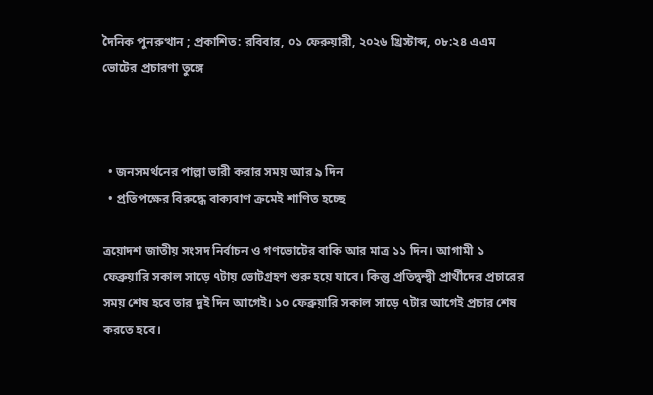দৈনিক পুনরুত্থান ; প্রকাশিত: রবিবার, ০১ ফেরুয়ারী, ২০২৬ খ্রিস্টাব্দ, ০৮:২৪ এএম
ভোটের প্রচারণা তুঙ্গে



  • জনসমর্থনের পাল্লা ভারী করার সময় আর ৯ দিন
  • প্রতিপক্ষের বিরুদ্ধে বাক্যবাণ ক্রমেই শাণিত হচ্ছে

ত্রয়োদশ জাতীয় সংসদ নির্বাচন ও গণভোটের বাকি আর মাত্র ১১ দিন। আগামী ১ ফেব্রুয়ারি সকাল সাড়ে ৭টায় ভোটগ্রহণ শুরু হয়ে যাবে। কিন্তু প্রতিদ্বন্দ্বী প্রার্থীদের প্রচারের সময় শেষ হবে তার দুই দিন আগেই। ১০ ফেব্রুয়ারি সকাল সাড়ে ৭টার আগেই প্রচার শেষ করতে হবে।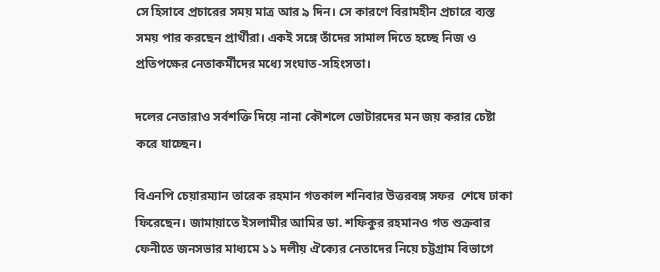সে হিসাবে প্রচারের সময় মাত্র আর ৯ দিন। সে কারণে বিরামহীন প্রচারে ব্যস্ত সময় পার করছেন প্রার্থীরা। একই সঙ্গে তাঁদের সামাল দিতে হচ্ছে নিজ ও প্রতিপক্ষের নেতাকর্মীদের মধ্যে সংঘাত-সহিংসতা।

দলের নেতারাও সর্বশক্তি দিয়ে নানা কৌশলে ভোটারদের মন জয় করার চেষ্টা করে যাচ্ছেন।

বিএনপি চেয়ারম্যান তারেক রহমান গতকাল শনিবার উত্তরবঙ্গ সফর  শেষে ঢাকা ফিরেছেন। জামায়াতে ইসলামীর আমির ডা. শফিকুর রহমানও গত শুক্রবার ফেনীতে জনসভার মাধ্যমে ১১ দলীয় ঐক্যের নেতাদের নিয়ে চট্টগ্রাম বিভাগে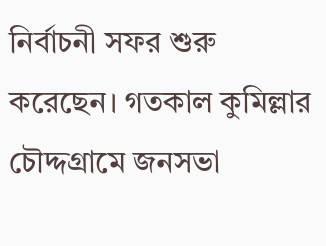নির্বাচনী সফর শুরু করেছেন। গতকাল কুমিল্লার চৌদ্দগ্রামে জনসভা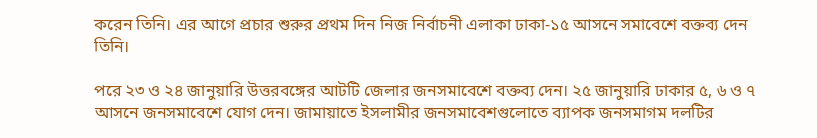করেন তিনি। এর আগে প্রচার শুরুর প্রথম দিন নিজ নির্বাচনী এলাকা ঢাকা-১৫ আসনে সমাবেশে বক্তব্য দেন তিনি।

পরে ২৩ ও ২৪ জানুয়ারি উত্তরবঙ্গের আটটি জেলার জনসমাবেশে বক্তব্য দেন। ২৫ জানুয়ারি ঢাকার ৫, ৬ ও ৭ আসনে জনসমাবেশে যোগ দেন। জামায়াতে ইসলামীর জনসমাবেশগুলোতে ব্যাপক জনসমাগম দলটির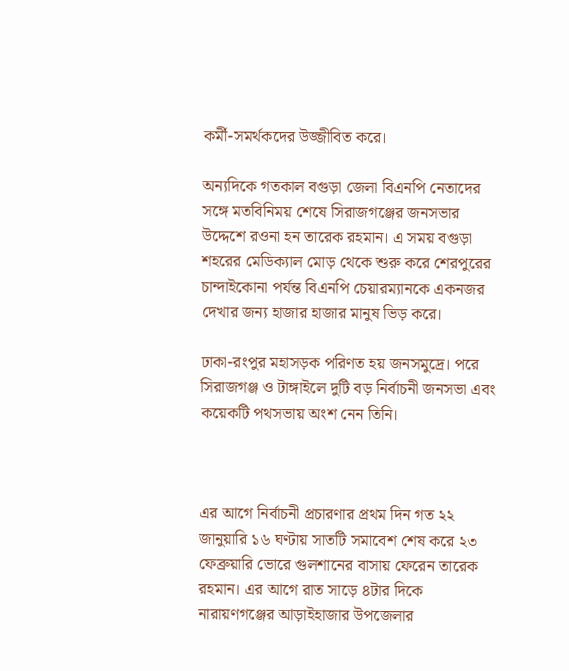কর্মী-সমর্থকদের উজ্জীবিত করে।

অন্যদিকে গতকাল বগুড়া জেলা বিএনপি নেতাদের সঙ্গে মতবিনিময় শেষে সিরাজগঞ্জের জনসভার উদ্দেশে রওনা হন তারেক রহমান। এ সময় বগুড়া শহরের মেডিক্যাল মোড় থেকে শুরু করে শেরপুরের চান্দাইকোনা পর্যন্ত বিএনপি চেয়ারম্যানকে একনজর দেখার জন্য হাজার হাজার মানুষ ভিড় করে।

ঢাকা-রংপুর মহাসড়ক পরিণত হয় জনসমুদ্রে। পরে সিরাজগঞ্জ ও টাঙ্গাইলে দুটি বড় নির্বাচনী জনসভা এবং কয়েকটি পথসভায় অংশ নেন তিনি।



এর আগে নির্বাচনী প্রচারণার প্রথম দিন গত ২২ জানুয়ারি ১৬ ঘণ্টায় সাতটি সমাবেশ শেষ করে ২৩ ফেব্রুয়ারি ভোরে গুলশানের বাসায় ফেরেন তারেক রহমান। এর আগে রাত সাড়ে ৪টার দিকে নারায়ণগঞ্জের আড়াইহাজার উপজেলার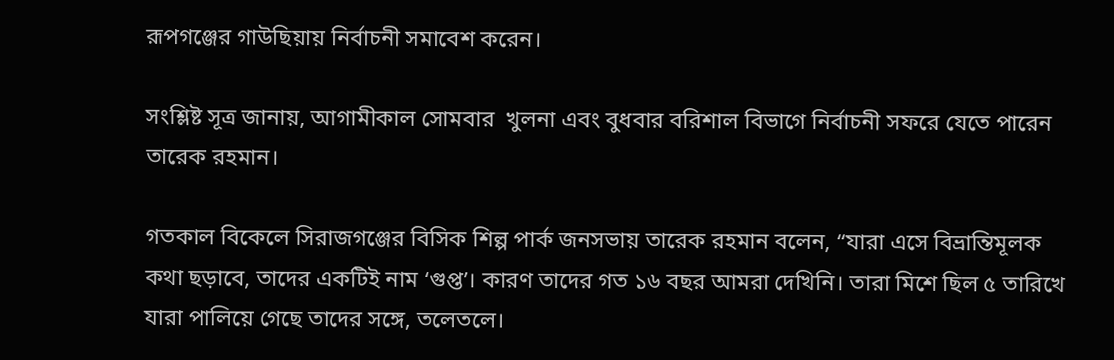রূপগঞ্জের গাউছিয়ায় নির্বাচনী সমাবেশ করেন।

সংশ্লিষ্ট সূত্র জানায়, আগামীকাল সোমবার  খুলনা এবং বুধবার বরিশাল বিভাগে নির্বাচনী সফরে যেতে পারেন তারেক রহমান।

গতকাল বিকেলে সিরাজগঞ্জের বিসিক শিল্প পার্ক জনসভায় তারেক রহমান বলেন, “যারা এসে বিভ্রান্তিমূলক কথা ছড়াবে, তাদের একটিই নাম ‘গুপ্ত’। কারণ তাদের গত ১৬ বছর আমরা দেখিনি। তারা মিশে ছিল ৫ তারিখে যারা পালিয়ে গেছে তাদের সঙ্গে, তলেতলে।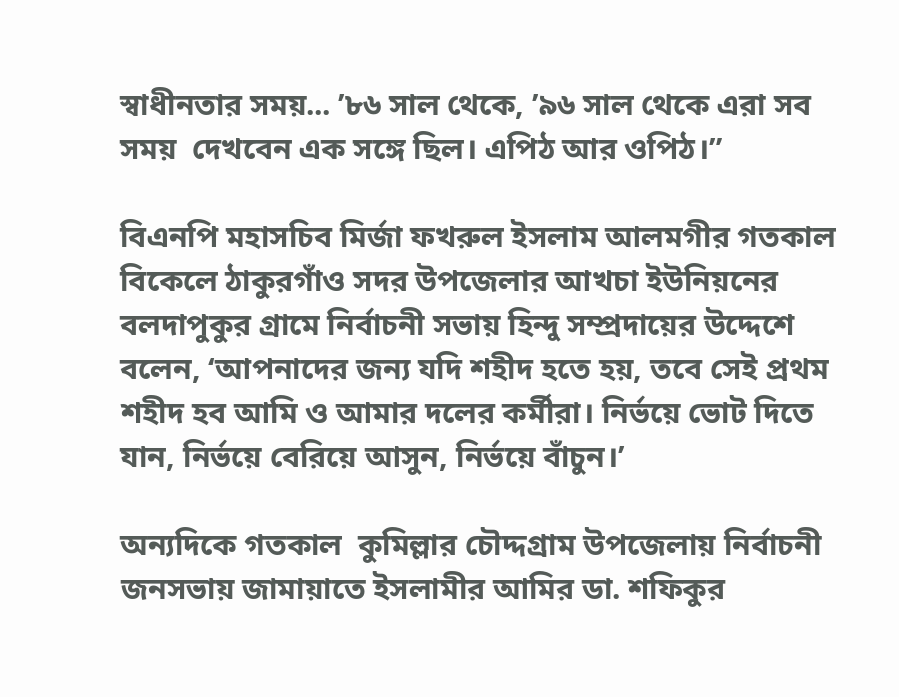স্বাধীনতার সময়... ’৮৬ সাল থেকে, ’৯৬ সাল থেকে এরা সব সময়  দেখবেন এক সঙ্গে ছিল। এপিঠ আর ওপিঠ।”

বিএনপি মহাসচিব মির্জা ফখরুল ইসলাম আলমগীর গতকাল বিকেলে ঠাকুরগাঁও সদর উপজেলার আখচা ইউনিয়নের বলদাপুকুর গ্রামে নির্বাচনী সভায় হিন্দু সম্প্রদায়ের উদ্দেশে বলেন, ‘আপনাদের জন্য যদি শহীদ হতে হয়, তবে সেই প্রথম শহীদ হব আমি ও আমার দলের কর্মীরা। নির্ভয়ে ভোট দিতে যান, নির্ভয়ে বেরিয়ে আসুন, নির্ভয়ে বাঁচুন।’

অন্যদিকে গতকাল  কুমিল্লার চৌদ্দগ্রাম উপজেলায় নির্বাচনী জনসভায় জামায়াতে ইসলামীর আমির ডা. শফিকুর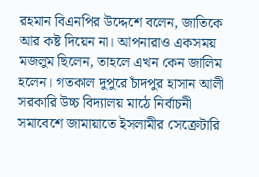রহমান বিএনপির উদ্দেশে বলেন, জাতিকে আর কষ্ট দিয়েন না। আপনারাও একসময় মজলুম ছিলেন, তাহলে এখন কেন জালিম হলেন। গতকাল দুপুরে চাঁদপুর হাসান আলী সরকারি উচ্চ বিদ্যালয় মাঠে নির্বাচনী সমাবেশে জামায়াতে ইসলামীর সেক্রেটারি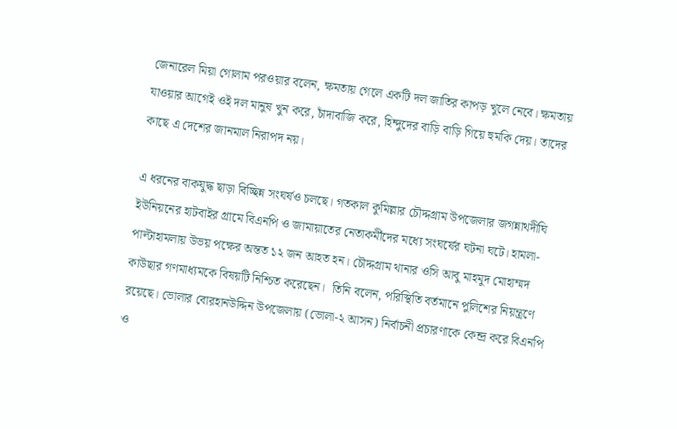জেনারেল মিয়া গোলাম পরওয়ার বলেন, ক্ষমতায় গেলে একটি দল জাতির কাপড় খুলে নেবে। ক্ষমতায় যাওয়ার আগেই ওই দল মানুষ খুন করে, চাঁদাবাজি করে, হিন্দুদের বাড়ি বাড়ি গিয়ে হুমকি দেয়। তাদের কাছে এ দেশের জানমাল নিরাপদ নয়।

এ ধরনের বাকযুদ্ধ ছাড়া বিচ্ছিন্ন সংঘর্ষও চলছে। গতকাল কুমিল্লার চৌদ্দগ্রাম উপজেলার জগন্নাথদীঘি ইউনিয়নের হাটবাইর গ্রামে বিএনপি ও জামায়াতের নেতাকর্মীদের মধ্যে সংঘর্ষের ঘটনা ঘটে। হামলা-পাল্টাহামলায় উভয় পক্ষের অন্তত ১২ জন আহত হন। চৌদ্দগ্রাম থানার ওসি আবু মাহমুদ মোহাম্মদ কাউছার গণমাধ্যমকে বিষয়টি নিশ্চিত করেছেন।  তিনি বলেন, পরিস্থিতি বর্তমানে পুলিশের নিয়ন্ত্রণে রয়েছে। ভোলার বোরহানউদ্দিন উপজেলায় (ভোলা-২ আসন) নির্বাচনী প্রচারণাকে কেন্দ্র করে বিএনপি ও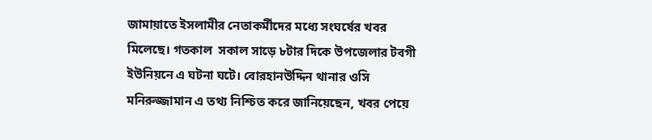জামায়াতে ইসলামীর নেতাকর্মীদের মধ্যে সংঘর্ষের খবর মিলেছে। গতকাল  সকাল সাড়ে ৮টার দিকে উপজেলার টবগী ইউনিয়নে এ ঘটনা ঘটে। বোরহানউদ্দিন থানার ওসি মনিরুজ্জামান এ তথ্য নিশ্চিত করে জানিয়েছেন, খবর পেয়ে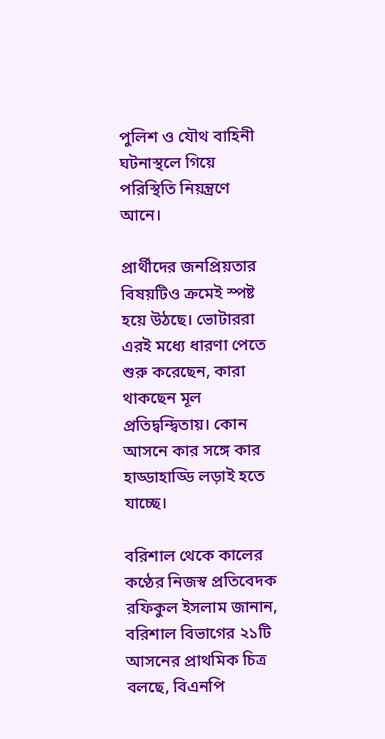পুলিশ ও যৌথ বাহিনী ঘটনাস্থলে গিয়ে পরিস্থিতি নিয়ন্ত্রণে আনে।

প্রার্থীদের জনপ্রিয়তার বিষয়টিও ক্রমেই স্পষ্ট হয়ে উঠছে। ভোটাররা এরই মধ্যে ধারণা পেতে শুরু করেছেন, কারা থাকছেন মূল প্রতিদ্বন্দ্বিতায়। কোন আসনে কার সঙ্গে কার হাড্ডাহাড্ডি লড়াই হতে যাচ্ছে।

বরিশাল থেকে কালের কণ্ঠের নিজস্ব প্রতিবেদক রফিকুল ইসলাম জানান,  বরিশাল বিভাগের ২১টি আসনের প্রাথমিক চিত্র বলছে, বিএনপি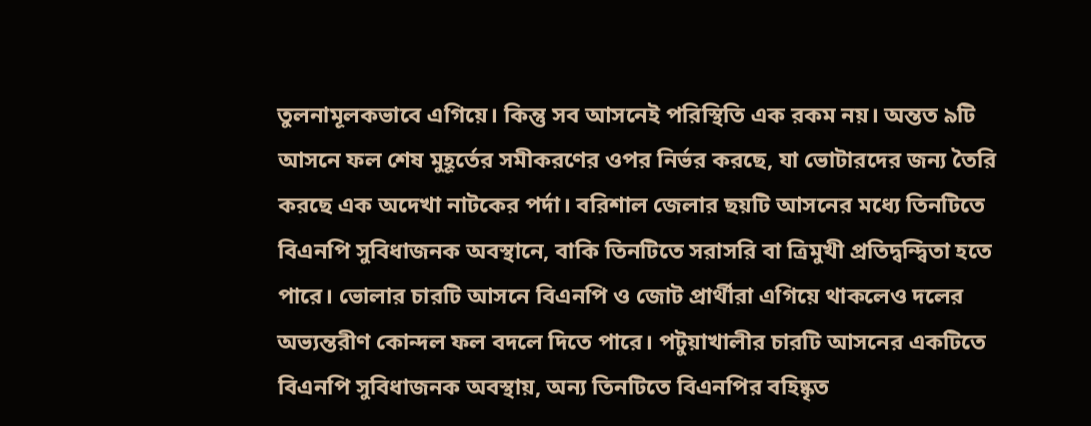তুলনামূলকভাবে এগিয়ে। কিন্তু সব আসনেই পরিস্থিতি এক রকম নয়। অন্তত ৯টি আসনে ফল শেষ মুহূর্তের সমীকরণের ওপর নির্ভর করছে, যা ভোটারদের জন্য তৈরি করছে এক অদেখা নাটকের পর্দা। বরিশাল জেলার ছয়টি আসনের মধ্যে তিনটিতে বিএনপি সুবিধাজনক অবস্থানে, বাকি তিনটিতে সরাসরি বা ত্রিমুখী প্রতিদ্বন্দ্বিতা হতে পারে। ভোলার চারটি আসনে বিএনপি ও জোট প্রার্থীরা এগিয়ে থাকলেও দলের অভ্যন্তরীণ কোন্দল ফল বদলে দিতে পারে। পটুয়াখালীর চারটি আসনের একটিতে বিএনপি সুবিধাজনক অবস্থায়, অন্য তিনটিতে বিএনপির বহিষ্কৃত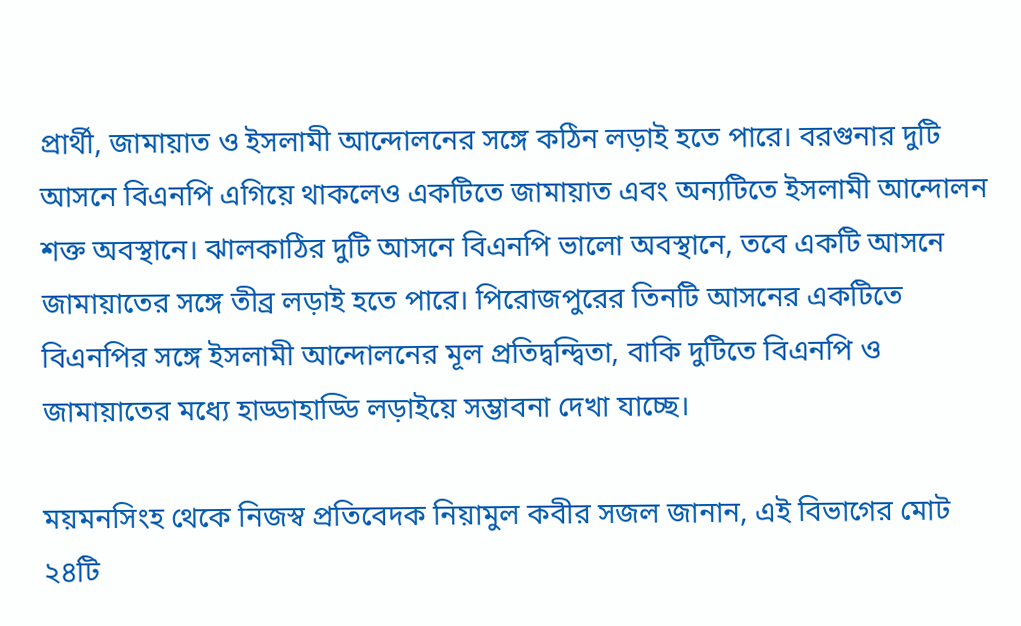প্রার্থী, জামায়াত ও ইসলামী আন্দোলনের সঙ্গে কঠিন লড়াই হতে পারে। বরগুনার দুটি আসনে বিএনপি এগিয়ে থাকলেও একটিতে জামায়াত এবং অন্যটিতে ইসলামী আন্দোলন শক্ত অবস্থানে। ঝালকাঠির দুটি আসনে বিএনপি ভালো অবস্থানে, তবে একটি আসনে জামায়াতের সঙ্গে তীব্র লড়াই হতে পারে। পিরোজপুরের তিনটি আসনের একটিতে বিএনপির সঙ্গে ইসলামী আন্দোলনের মূল প্রতিদ্বন্দ্বিতা, বাকি দুটিতে বিএনপি ও জামায়াতের মধ্যে হাড্ডাহাড্ডি লড়াইয়ে সম্ভাবনা দেখা যাচ্ছে।

ময়মনসিংহ থেকে নিজস্ব প্রতিবেদক নিয়ামুল কবীর সজল জানান, এই বিভাগের মোট ২৪টি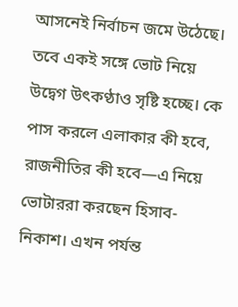আসনেই নির্বাচন জমে উঠেছে। তবে একই সঙ্গে ভোট নিয়ে উদ্বেগ উৎকণ্ঠাও সৃষ্টি হচ্ছে। কে পাস করলে এলাকার কী হবে, রাজনীতির কী হবে—এ নিয়ে ভোটাররা করছেন হিসাব-নিকাশ। এখন পর্যন্ত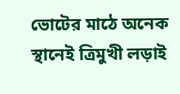ভোটের মাঠে অনেক স্থানেই ত্রিমুখী লড়াই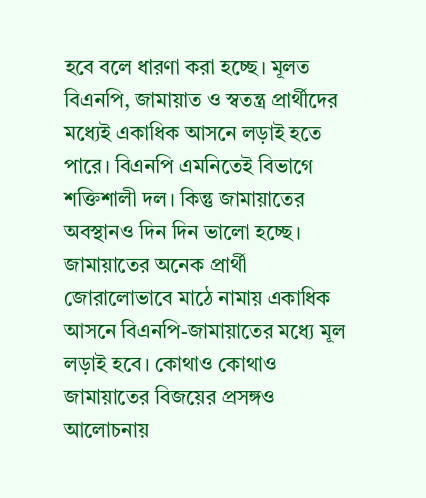হবে বলে ধারণা করা হচ্ছে। মূলত বিএনপি, জামায়াত ও স্বতন্ত্র প্রার্থীদের মধ্যেই একাধিক আসনে লড়াই হতে পারে। বিএনপি এমনিতেই বিভাগে শক্তিশালী দল। কিন্তু জামায়াতের অবস্থানও দিন দিন ভালো হচ্ছে। জামায়াতের অনেক প্রার্থী জোরালোভাবে মাঠে নামায় একাধিক আসনে বিএনপি-জামায়াতের মধ্যে মূল লড়াই হবে। কোথাও কোথাও জামায়াতের বিজয়ের প্রসঙ্গও আলোচনায়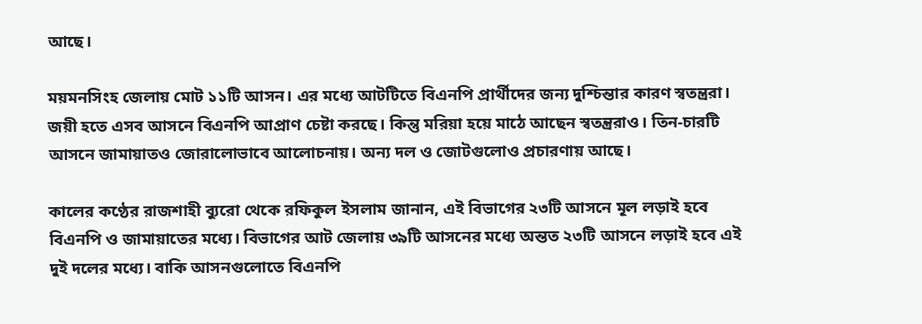আছে।

ময়মনসিংহ জেলায় মোট ১১টি আসন। এর মধ্যে আটটিতে বিএনপি প্রার্থীদের জন্য দুশ্চিন্তার কারণ স্বতন্ত্ররা। জয়ী হতে এসব আসনে বিএনপি আপ্রাণ চেষ্টা করছে। কিন্তু মরিয়া হয়ে মাঠে আছেন স্বতন্ত্ররাও। তিন-চারটি আসনে জামায়াতও জোরালোভাবে আলোচনায়। অন্য দল ও জোটগুলোও প্রচারণায় আছে।

কালের কণ্ঠের রাজশাহী ব্যুরো থেকে রফিকুল ইসলাম জানান, এই বিভাগের ২৩টি আসনে মূল লড়াই হবে বিএনপি ও জামায়াতের মধ্যে। বিভাগের আট জেলায় ৩৯টি আসনের মধ্যে অন্তত ২৩টি আসনে লড়াই হবে এই দুই দলের মধ্যে। বাকি আসনগুলোতে বিএনপি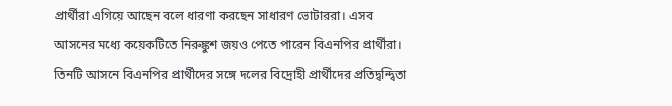প্রার্থীরা এগিয়ে আছেন বলে ধারণা করছেন সাধারণ ভোটাররা। এসব আসনের মধ্যে কয়েকটিতে নিরুঙ্কুশ জয়ও পেতে পারেন বিএনপির প্রার্থীরা। তিনটি আসনে বিএনপির প্রার্থীদের সঙ্গে দলের বিদ্রোহী প্রার্থীদের প্রতিদ্বন্দ্বিতা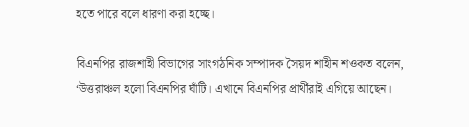হতে পারে বলে ধারণা করা হচ্ছে।

বিএনপির রাজশাহী বিভাগের সাংগঠনিক সম্পাদক সৈয়দ শাহীন শওকত বলেন, ‘উত্তরাঞ্চল হলো বিএনপির ঘাঁটি। এখানে বিএনপির প্রার্থীরাই এগিয়ে আছেন।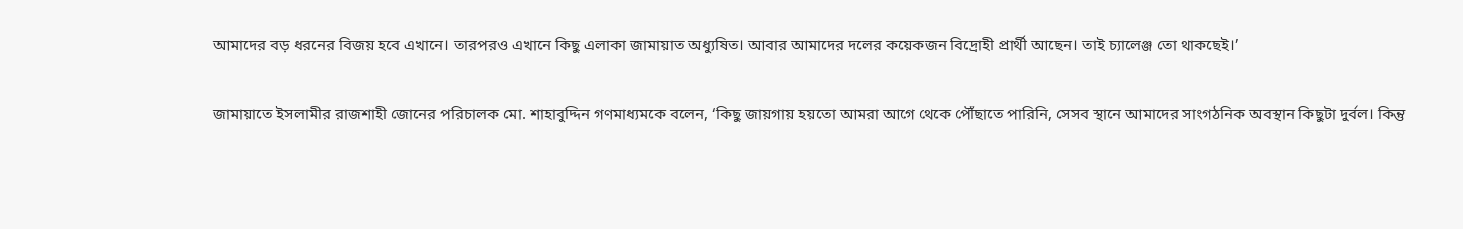আমাদের বড় ধরনের বিজয় হবে এখানে। তারপরও এখানে কিছু এলাকা জামায়াত অধ্যুষিত। আবার আমাদের দলের কয়েকজন বিদ্রোহী প্রার্থী আছেন। তাই চ্যালেঞ্জ তো থাকছেই।’

জামায়াতে ইসলামীর রাজশাহী জোনের পরিচালক মো. শাহাবুদ্দিন গণমাধ্যমকে বলেন, ‘কিছু জায়গায় হয়তো আমরা আগে থেকে পৌঁছাতে পারিনি, সেসব স্থানে আমাদের সাংগঠনিক অবস্থান কিছুটা দুর্বল। কিন্তু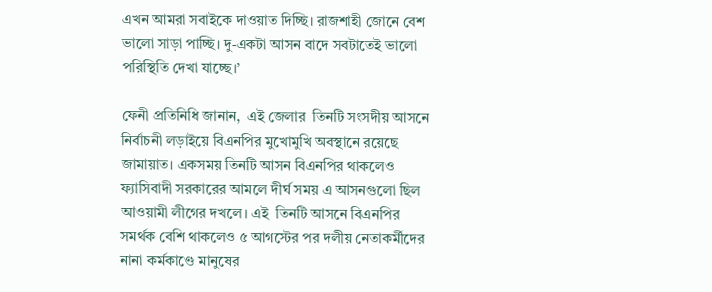এখন আমরা সবাইকে দাওয়াত দিচ্ছি। রাজশাহী জোনে বেশ ভালো সাড়া পাচ্ছি। দু-একটা আসন বাদে সবটাতেই ভালো পরিস্থিতি দেখা যাচ্ছে।’

ফেনী প্রতিনিধি জানান,  এই জেলার  তিনটি সংসদীয় আসনে নির্বাচনী লড়াইয়ে বিএনপির মুখোমুখি অবস্থানে রয়েছে জামায়াত। একসময় তিনটি আসন বিএনপির থাকলেও ফ্যাসিবাদী সরকারের আমলে দীর্ঘ সময় এ আসনগুলো ছিল আওয়ামী লীগের দখলে। এই  তিনটি আসনে বিএনপির সমর্থক বেশি থাকলেও ৫ আগস্টের পর দলীয় নেতাকর্মীদের নানা কর্মকাণ্ডে মানুষের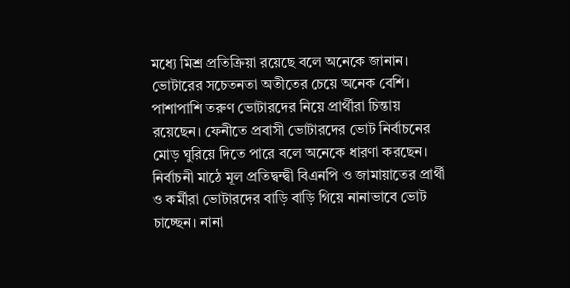মধ্যে মিশ্র প্রতিক্রিয়া রয়েছে বলে অনেকে জানান। ভোটারের সচেতনতা অতীতের চেয়ে অনেক বেশি। পাশাপাশি তরুণ ভোটারদের নিয়ে প্রার্থীরা চিন্তায় রয়েছেন। ফেনীতে প্রবাসী ভোটারদের ভোট নির্বাচনের মোড় ঘুরিয়ে দিতে পারে বলে অনেকে ধারণা করছেন। নির্বাচনী মাঠে মূল প্রতিদ্বন্দ্বী বিএনপি ও জামায়াতের প্রার্থী ও কর্মীরা ভোটারদের বাড়ি বাড়ি গিয়ে নানাভাবে ভোট চাচ্ছেন। নানা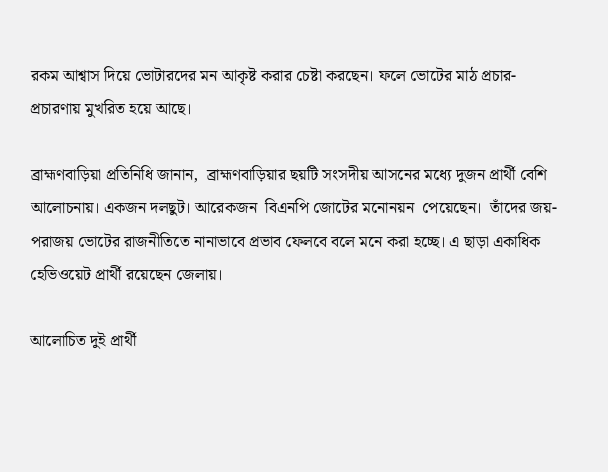রকম আশ্বাস দিয়ে ভোটারদের মন আকৃষ্ট করার চেষ্টা করছেন। ফলে ভোটের মাঠ প্রচার-প্রচারণায় মুখরিত হয়ে আছে।

ব্রাহ্মণবাড়িয়া প্রতিনিধি জানান,  ব্রাহ্মণবাড়িয়ার ছয়টি সংসদীয় আসনের মধ্যে দুজন প্রার্থী বেশি আলোচনায়। একজন দলছুট। আরেকজন  বিএনপি জোটের মনোনয়ন  পেয়েছেন।  তাঁদের জয়-পরাজয় ভোটের রাজনীতিতে নানাভাবে প্রভাব ফেলবে বলে মনে করা হচ্ছে। এ ছাড়া একাধিক হেভিওয়েট প্রার্থী রয়েছেন জেলায়।

আলোচিত দুই প্রার্থী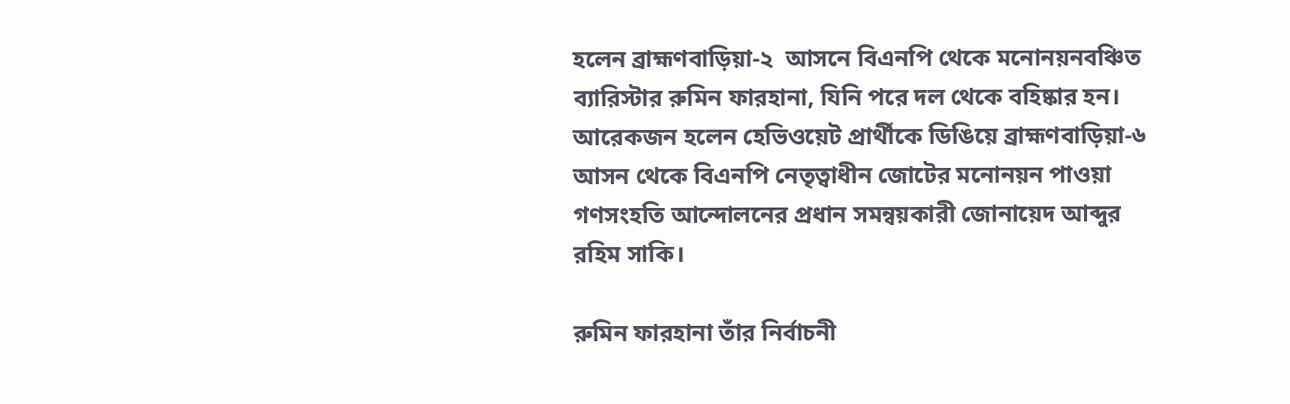হলেন ব্রাহ্মণবাড়িয়া-২  আসনে বিএনপি থেকে মনোনয়নবঞ্চিত ব্যারিস্টার রুমিন ফারহানা, যিনি পরে দল থেকে বহিষ্কার হন। আরেকজন হলেন হেভিওয়েট প্রার্থীকে ডিঙিয়ে ব্রাহ্মণবাড়িয়া-৬ আসন থেকে বিএনপি নেতৃত্বাধীন জোটের মনোনয়ন পাওয়া গণসংহতি আন্দোলনের প্রধান সমন্বয়কারী জোনায়েদ আব্দুর রহিম সাকি।

রুমিন ফারহানা তাঁর নির্বাচনী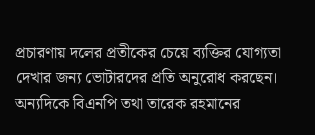প্রচারণায় দলের প্রতীকের চেয়ে ব্যক্তির যোগ্যতা দেখার জন্য ভোটারদের প্রতি অনুরোধ করছেন। অন্যদিকে বিএনপি তথা তারেক রহমানের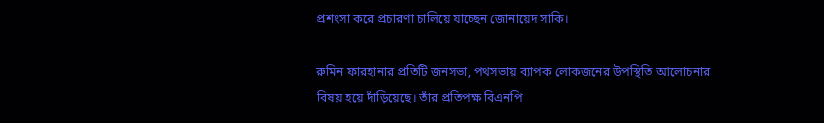প্রশংসা করে প্রচারণা চালিয়ে যাচ্ছেন জোনায়েদ সাকি।

রুমিন ফারহানার প্রতিটি জনসভা, পথসভায় ব্যাপক লোকজনের উপস্থিতি আলোচনার বিষয় হয়ে দাঁড়িয়েছে। তাঁর প্রতিপক্ষ বিএনপি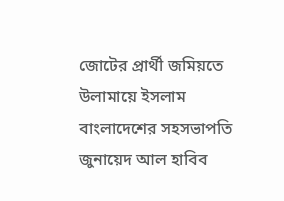জোটের প্রার্থী জমিয়তে উলামায়ে ইসলাম বাংলাদেশের সহসভাপতি জুনায়েদ আল হাবিব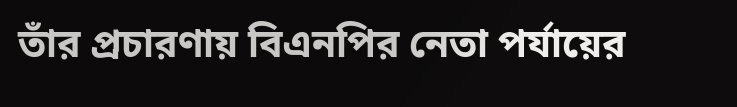তাঁর প্রচারণায় বিএনপির নেতা পর্যায়ের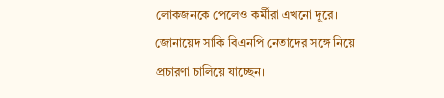লোকজনকে পেলেও কর্মীরা এখনো দূরে। জোনায়েদ সাকি বিএনপি নেতাদের সঙ্গে নিয়ে প্রচারণা চালিয়ে যাচ্ছেন।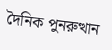দৈনিক পুনরুত্থান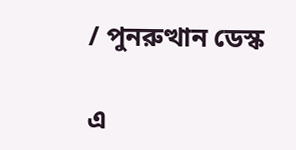/ পুনরুত্থান ডেস্ক

এ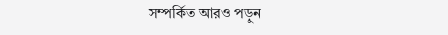সম্পর্কিত আরও পড়ুন